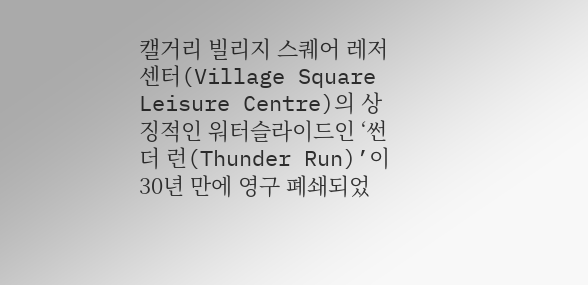캘거리 빌리지 스퀘어 레저 센터(Village Square Leisure Centre)의 상징적인 워터슬라이드인 ‘썬더 런(Thunder Run)’이 30년 만에 영구 폐쇄되었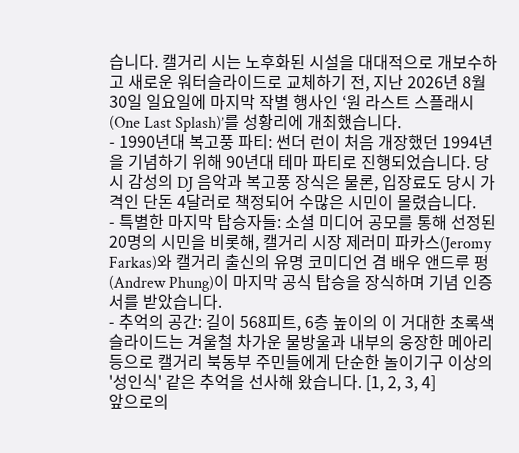습니다. 캘거리 시는 노후화된 시설을 대대적으로 개보수하고 새로운 워터슬라이드로 교체하기 전, 지난 2026년 8월 30일 일요일에 마지막 작별 행사인 ‘원 라스트 스플래시(One Last Splash)’를 성황리에 개최했습니다.
- 1990년대 복고풍 파티: 썬더 런이 처음 개장했던 1994년을 기념하기 위해 90년대 테마 파티로 진행되었습니다. 당시 감성의 DJ 음악과 복고풍 장식은 물론, 입장료도 당시 가격인 단돈 4달러로 책정되어 수많은 시민이 몰렸습니다.
- 특별한 마지막 탑승자들: 소셜 미디어 공모를 통해 선정된 20명의 시민을 비롯해, 캘거리 시장 제러미 파카스(Jeromy Farkas)와 캘거리 출신의 유명 코미디언 겸 배우 앤드루 펑(Andrew Phung)이 마지막 공식 탑승을 장식하며 기념 인증서를 받았습니다.
- 추억의 공간: 길이 568피트, 6층 높이의 이 거대한 초록색 슬라이드는 겨울철 차가운 물방울과 내부의 웅장한 메아리 등으로 캘거리 북동부 주민들에게 단순한 놀이기구 이상의 '성인식' 같은 추억을 선사해 왔습니다. [1, 2, 3, 4]
앞으로의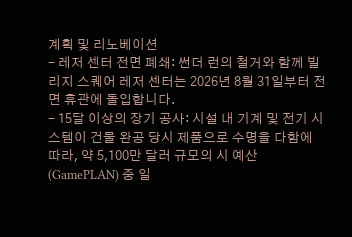계획 및 리노베이션
- 레저 센터 전면 폐쇄: 썬더 런의 철거와 함께 빌리지 스퀘어 레저 센터는 2026년 8월 31일부터 전면 휴관에 돌입합니다.
- 15달 이상의 장기 공사: 시설 내 기계 및 전기 시스템이 건물 완공 당시 제품으로 수명을 다함에 따라, 약 5,100만 달러 규모의 시 예산(GamePLAN) 중 일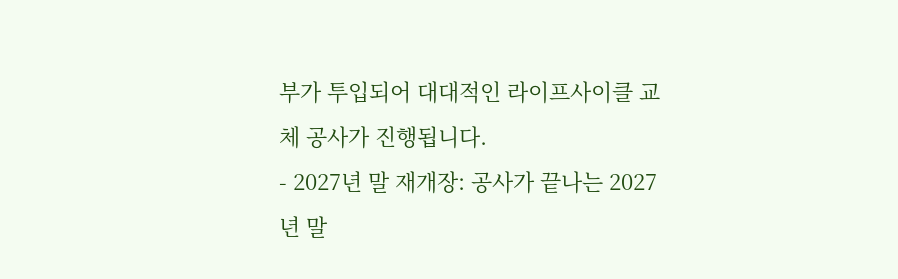부가 투입되어 대대적인 라이프사이클 교체 공사가 진행됩니다.
- 2027년 말 재개장: 공사가 끝나는 2027년 말